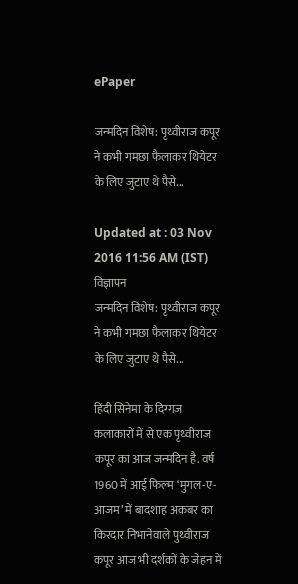ePaper

जन्‍मदिन विशेष: पृथ्‍वीराज कपूर ने कभी गमछा फैलाकर थियेटर के लिए जुटाए थे पैसे...

Updated at : 03 Nov 2016 11:56 AM (IST)
विज्ञापन
जन्‍मदिन विशेष: पृथ्‍वीराज कपूर ने कभी गमछा फैलाकर थियेटर के लिए जुटाए थे पैसे...

हिंदी सिनेमा के दिग्‍गज कलाकारों में से एक पृथ्‍वीराज कपूर का आज जन्‍मदिन है. वर्ष 1960 में आई फिल्‍म ‘मुगल-ए-आजम’ में बादशाह अकबर का किरदार निभानेवाले पुथ्‍वीराज कपूर आज भी दर्शकों के जेहन में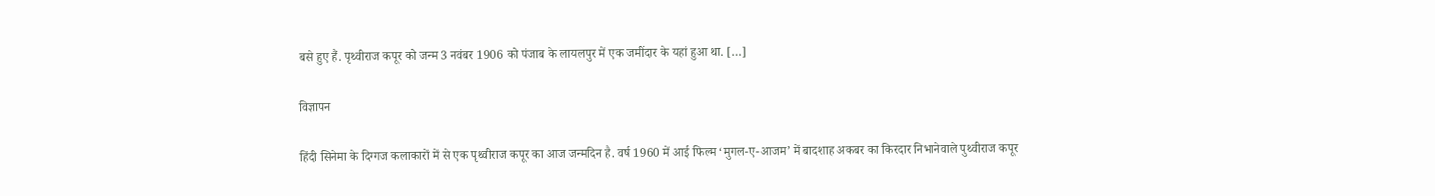बसे हुए हैं. पृथ्‍वीराज कपूर को जन्‍म 3 नवंबर 1906 को पंजाब के लायलपुर में एक जमींदार के यहां हुआ था. […]

विज्ञापन

हिंदी सिनेमा के दिग्‍गज कलाकारों में से एक पृथ्‍वीराज कपूर का आज जन्‍मदिन है. वर्ष 1960 में आई फिल्‍म ‘मुगल-ए-आजम’ में बादशाह अकबर का किरदार निभानेवाले पुथ्‍वीराज कपूर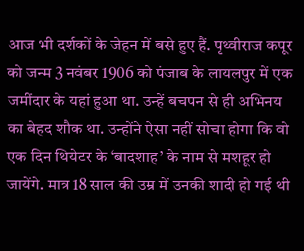आज भी दर्शकों के जेहन में बसे हुए हैं. पृथ्‍वीराज कपूर को जन्‍म 3 नवंबर 1906 को पंजाब के लायलपुर में एक जमींदार के यहां हुआ था. उन्‍हें बचपन से ही अभिनय का बेहद शौक था. उन्‍होंने ऐसा नहीं सोचा होगा कि वो एक दिन थियेटर के ‘बादशाह’ के नाम से मशहूर हो जायेंगे. मात्र 18 साल की उम्र में उनकी शादी हो गई थी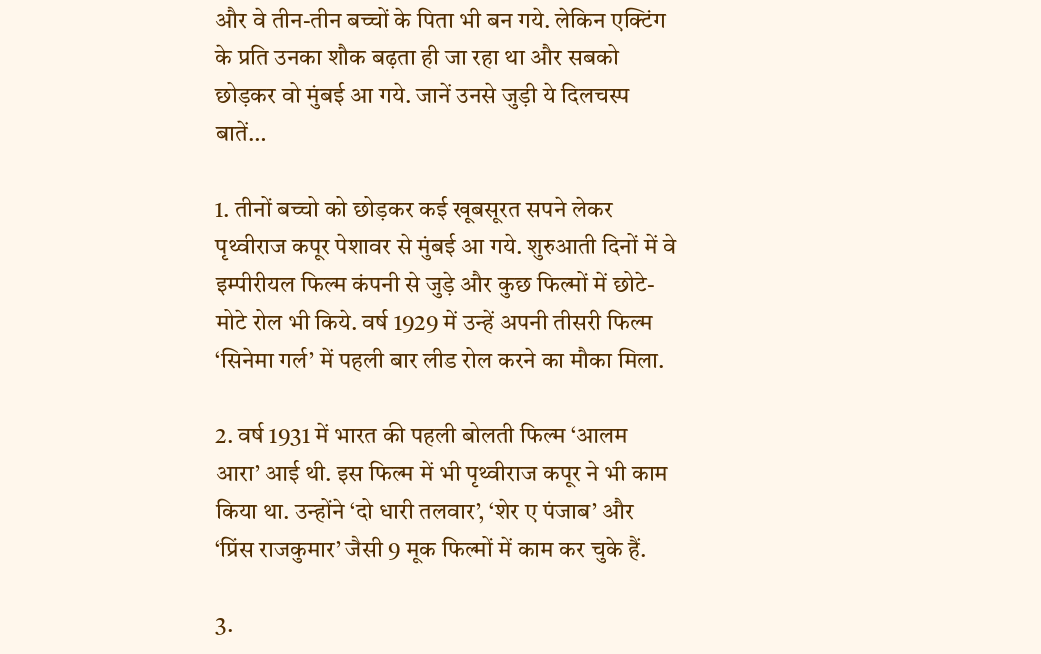और वे तीन-तीन बच्‍चों के पिता भी बन गये. लेकिन एक्टिंग के प्रति उनका शौक बढ़ता ही जा रहा था और सबको छोड़कर वो मुंबई आ गये. जानें उनसे जुड़ी ये दिलचस्‍प बातें…

1. तीनों बच्‍चो को छोड़कर कई खूबसूरत सपने लेकर पृथ्‍वीराज कपूर पेशावर से मुंबई आ गये. शुरुआती दिनों में वे इम्पीरीयल फिल्म कंपनी से जुड़े और कुछ फिल्‍मों में छोटे-मोटे रोल भी किये. वर्ष 1929 में उन्‍हें अपनी तीसरी फिल्म ‘सिनेमा गर्ल’ में पहली बार लीड रोल करने का मौका मिला.

2. वर्ष 1931 में भारत की पहली बोलती फिल्‍म ‘आलम आरा’ आई थी. इस फिल्‍म में भी पृथ्‍वीराज कपूर ने भी काम किया था. उन्‍होंने ‘दो धारी तलवार’, ‘शेर ए पंजाब’ और ‘प्रिंस राजकुमार’ जैसी 9 मूक फिल्‍मों में काम कर चुके हैं.

3.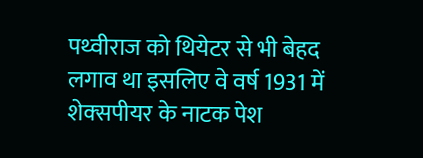पथ्‍वीराज को थियेटर से भी बेहद लगाव था इसलिए वे वर्ष 1931 में शेक्‍सपीयर के नाटक पेश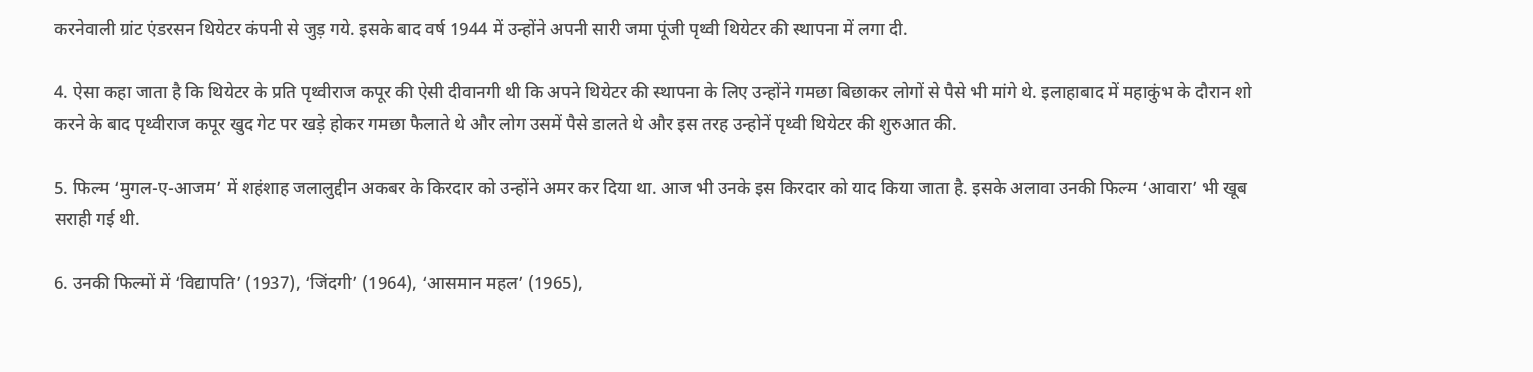करनेवाली ग्रांट एंडरसन थियेटर कंपनी से जुड़ गये. इसके बाद वर्ष 1944 में उन्‍होंने अपनी सारी जमा पूंजी पृथ्‍वी थियेटर की स्‍थापना में लगा दी.

4. ऐसा कहा जाता है कि थियेटर के प्रति पृथ्‍वीराज कपूर की ऐसी दीवानगी थी कि अपने थियेटर की स्‍थापना के लिए उन्‍होंने गमछा बिछाकर लोगों से पैसे भी मांगे थे. इलाहाबाद में महाकुंभ के दौरान शो करने के बाद पृथ्‍वीराज कपूर खुद गेट पर खड़े होकर गमछा फैलाते थे और लोग उसमें पैसे डालते थे और इस तरह उन्‍होनें पृथ्‍वी थियेटर की शुरुआत की.

5. फिल्‍म ‘मुगल-ए-आजम’ में शहंशाह जलालुद्दीन अकबर के किरदार को उन्‍होंने अमर कर दिया था. आज भी उनके इस किरदार को याद किया जाता है. इसके अलावा उनकी फिल्‍म ‘आवारा’ भी खूब सराही गई थी.

6. उनकी फिल्‍मों में ‘विद्यापति’ (1937), ‘जिंदगी’ (1964), ‘आसमान महल’ (1965),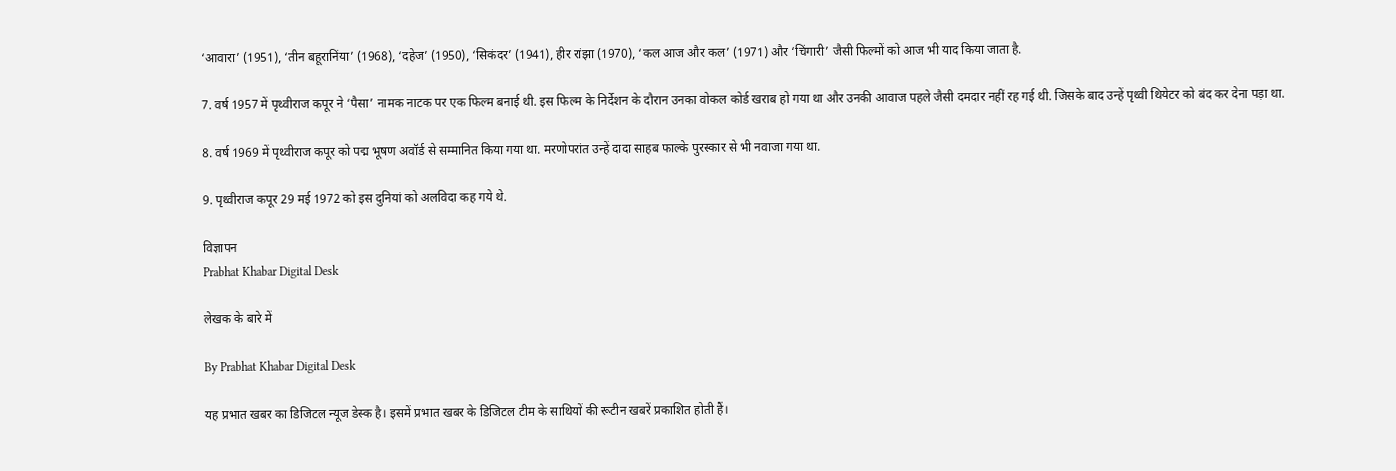‘आवारा’ (1951), ‘तीन बहूरानिंया’ (1968), ‘दहेज’ (1950), ‘सिकंदर’ (1941), हीर रांझा (1970), ‘कल आज और कल’ (1971) और ‘चिंगारी’ जैसी फिल्‍मों को आज भी याद किया जाता है.

7. वर्ष 1957 में पृथ्‍वीराज कपूर ने ‘पैसा’ नामक नाटक पर एक फिल्‍म बनाई थी. इस फिल्‍म के निर्देशन के दौरान उनका वोकल कोर्ड खराब हो गया था और उनकी आवाज पहले जैसी दमदार नहीं रह गई थी. जिसके बाद उन्‍हें पृथ्‍वी थियेटर को बंद कर देना पड़ा था.

8. वर्ष 1969 में पृथ्‍वीराज कपूर को पद्म भूषण अवॉर्ड से सम्‍मानित किया गया था. मरणोपरांत उन्‍हें दादा साहब फाल्‍के पुरस्‍कार से भी नवाजा गया था.

9. पृथ्‍वीराज कपूर 29 मई 1972 को इस दुनियां को अलविदा कह गये थे.

विज्ञापन
Prabhat Khabar Digital Desk

लेखक के बारे में

By Prabhat Khabar Digital Desk

यह प्रभात खबर का डिजिटल न्यूज डेस्क है। इसमें प्रभात खबर के डिजिटल टीम के साथियों की रूटीन खबरें प्रकाशित होती हैं।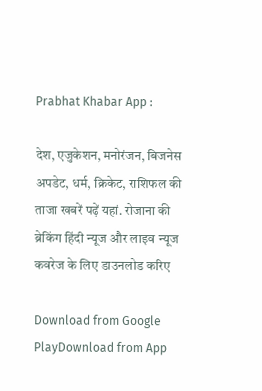Prabhat Khabar App :

देश, एजुकेशन, मनोरंजन, बिजनेस अपडेट, धर्म, क्रिकेट, राशिफल की ताजा खबरें पढ़ें यहां. रोजाना की ब्रेकिंग हिंदी न्यूज और लाइव न्यूज कवरेज के लिए डाउनलोड करिए

Download from Google PlayDownload from App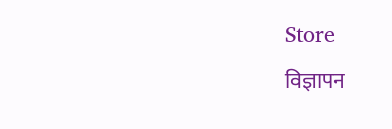Store
विज्ञापन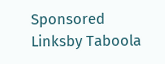Sponsored Linksby Taboola